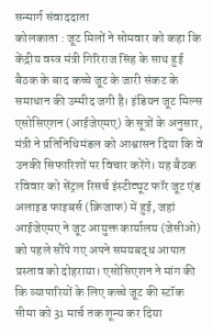सन्मार्ग संवाददाता
कोलकाता : जूट मिलों ने सोमवार को कहा कि केंद्रीय वस्त्र मंत्री गिरिराज सिंह के साथ हुई बैठक के बाद कच्चे जूट के जारी संकट के समाधान की उम्मीद जगी है। इंडियन जूट मिल्स एसोसिएशन (आईजेएमए) के सूत्रों के अनुसार, मंत्री ने प्रतिनिधिमंडल को आश्वासन दिया कि वे उनकी सिफारिशों पर विचार करेंगे। यह बैठक रविवार को सेंट्रल रिसर्च इंस्टीट्यूट फॉर जूट एंड अलाइड फाइबर्स (क्रिजाफ) में हुई, जहां आईजेएमए ने जूट आयुक्त कार्यालय (जेसीओ) को पहले सौंपे गए अपने समयबद्ध आपात प्रस्ताव को दोहराया। एसोसिएशन ने मांग की कि व्यापारियों के लिए कच्चे जूट की स्टॉक सीमा को 31 मार्च तक शून्य कर दिया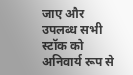जाए और उपलब्ध सभी स्टॉक को अनिवार्य रूप से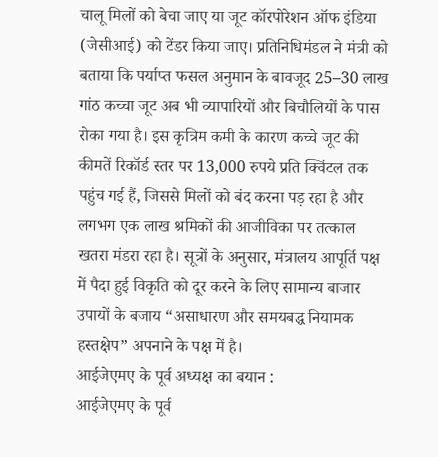चालू मिलों को बेचा जाए या जूट कॉरपोरेशन ऑफ इंडिया (जेसीआई) को टेंडर किया जाए। प्रतिनिधिमंडल ने मंत्री को बताया कि पर्याप्त फसल अनुमान के बावजूद 25–30 लाख गांठ कच्चा जूट अब भी व्यापारियों और बिचौलियों के पास रोका गया है। इस कृत्रिम कमी के कारण कच्चे जूट की कीमतें रिकॉर्ड स्तर पर 13,000 रुपये प्रति क्विंटल तक पहुंच गई हैं, जिससे मिलों को बंद करना पड़ रहा है और लगभग एक लाख श्रमिकों की आजीविका पर तत्काल खतरा मंडरा रहा है। सूत्रों के अनुसार, मंत्रालय आपूर्ति पक्ष में पैदा हुई विकृति को दूर करने के लिए सामान्य बाजार उपायों के बजाय “असाधारण और समयबद्ध नियामक हस्तक्षेप” अपनाने के पक्ष में है।
आईजेएमए के पूर्व अध्यक्ष का बयान :
आईजेएमए के पूर्व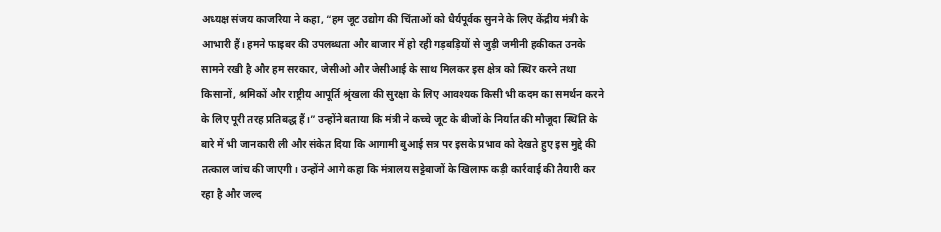अध्यक्ष संजय काजरिया ने कहा, “हम जूट उद्योग की चिंताओं को धैर्यपूर्वक सुनने के लिए केंद्रीय मंत्री के आभारी हैं। हमने फाइबर की उपलब्धता और बाजार में हो रही गड़बड़ियों से जुड़ी जमीनी हकीकत उनके सामने रखी है और हम सरकार, जेसीओ और जेसीआई के साथ मिलकर इस क्षेत्र को स्थिर करने तथा किसानों, श्रमिकों और राष्ट्रीय आपूर्ति श्रृंखला की सुरक्षा के लिए आवश्यक किसी भी कदम का समर्थन करने के लिए पूरी तरह प्रतिबद्ध हैं।” उन्होंने बताया कि मंत्री ने कच्चे जूट के बीजों के निर्यात की मौजूदा स्थिति के बारे में भी जानकारी ली और संकेत दिया कि आगामी बुआई सत्र पर इसके प्रभाव को देखते हुए इस मुद्दे की तत्काल जांच की जाएगी। उन्होंने आगे कहा कि मंत्रालय सट्टेबाजों के खिलाफ कड़ी कार्रवाई की तैयारी कर रहा है और जल्द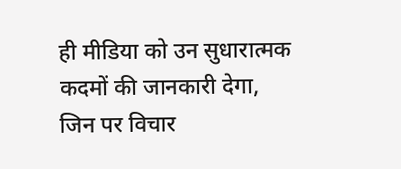ही मीडिया को उन सुधारात्मक कदमों की जानकारी देगा, जिन पर विचार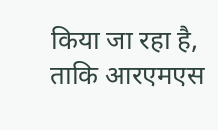किया जा रहा है, ताकि आरएमएस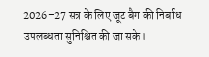2026–27 सत्र के लिए जूट बैग की निर्बाध उपलब्धता सुनिश्चित की जा सके।